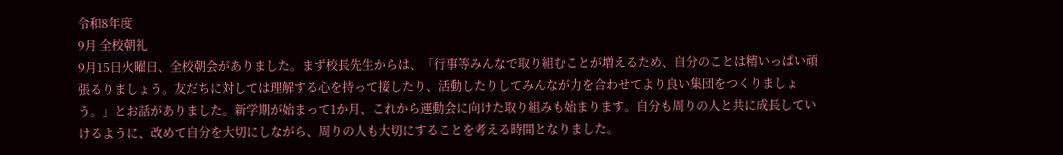令和8年度
9月 全校朝礼
9月15日火曜日、全校朝会がありました。まず校長先生からは、「行事等みんなで取り組むことが増えるため、自分のことは精いっぱい頑張るりましょう。友だちに対しては理解する心を持って接したり、活動したりしてみんなが力を合わせてより良い集団をつくりましょう。」とお話がありました。新学期が始まって1か月、これから運動会に向けた取り組みも始まります。自分も周りの人と共に成長していけるように、改めて自分を大切にしながら、周りの人も大切にすることを考える時間となりました。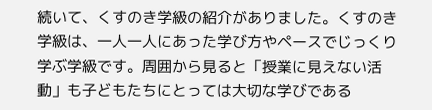続いて、くすのき学級の紹介がありました。くすのき学級は、一人一人にあった学び方やペースでじっくり学ぶ学級です。周囲から見ると「授業に見えない活動」も子どもたちにとっては大切な学びである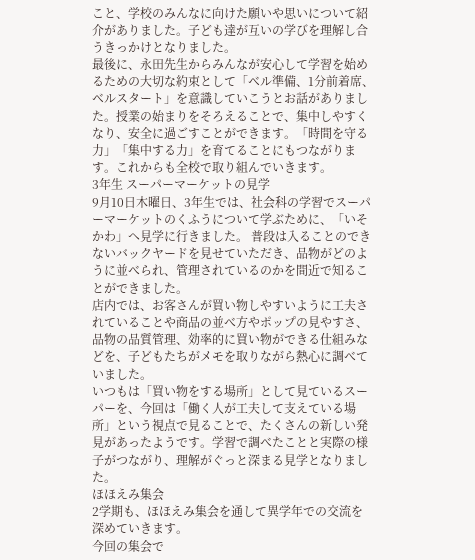こと、学校のみんなに向けた願いや思いについて紹介がありました。子ども達が互いの学びを理解し合うきっかけとなりました。
最後に、永田先生からみんなが安心して学習を始めるための大切な約束として「ベル準備、1分前着席、ベルスタート」を意識していこうとお話がありました。授業の始まりをそろえることで、集中しやすくなり、安全に過ごすことができます。「時間を守る力」「集中する力」を育てることにもつながります。これからも全校で取り組んでいきます。
3年生 スーパーマーケットの見学
9月10日木曜日、3年生では、社会科の学習でスーパーマーケットのくふうについて学ぶために、「いそかわ」へ見学に行きました。 普段は入ることのできないバックヤードを見せていただき、品物がどのように並べられ、管理されているのかを間近で知ることができました。
店内では、お客さんが買い物しやすいように工夫されていることや商品の並べ方やポップの見やすさ、品物の品質管理、効率的に買い物ができる仕組みなどを、子どもたちがメモを取りながら熱心に調べていました。
いつもは「買い物をする場所」として見ているスーパーを、今回は「働く人が工夫して支えている場所」という視点で見ることで、たくさんの新しい発見があったようです。学習で調べたことと実際の様子がつながり、理解がぐっと深まる見学となりました。
ほほえみ集会
2学期も、ほほえみ集会を通して異学年での交流を深めていきます。
今回の集会で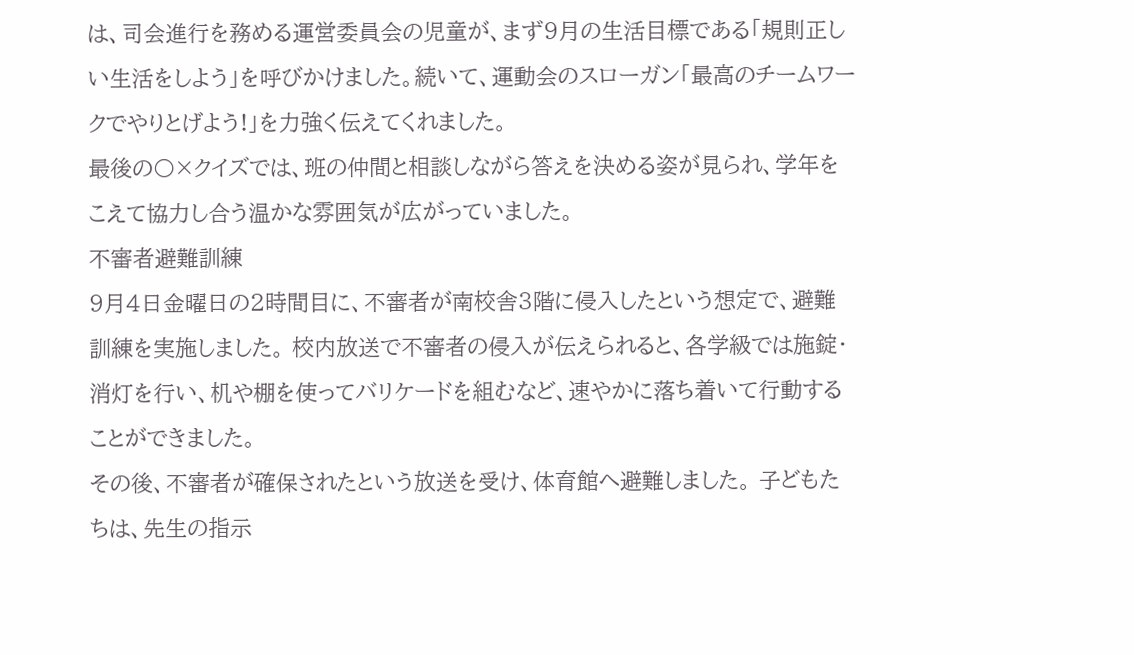は、司会進行を務める運営委員会の児童が、まず9月の生活目標である「規則正しい生活をしよう」を呼びかけました。続いて、運動会のスローガン「最高のチームワークでやりとげよう!」を力強く伝えてくれました。
最後の〇×クイズでは、班の仲間と相談しながら答えを決める姿が見られ、学年をこえて協力し合う温かな雰囲気が広がっていました。
不審者避難訓練
9月4日金曜日の2時間目に、不審者が南校舎3階に侵入したという想定で、避難訓練を実施しました。 校内放送で不審者の侵入が伝えられると、各学級では施錠・消灯を行い、机や棚を使ってバリケードを組むなど、速やかに落ち着いて行動することができました。
その後、不審者が確保されたという放送を受け、体育館へ避難しました。 子どもたちは、先生の指示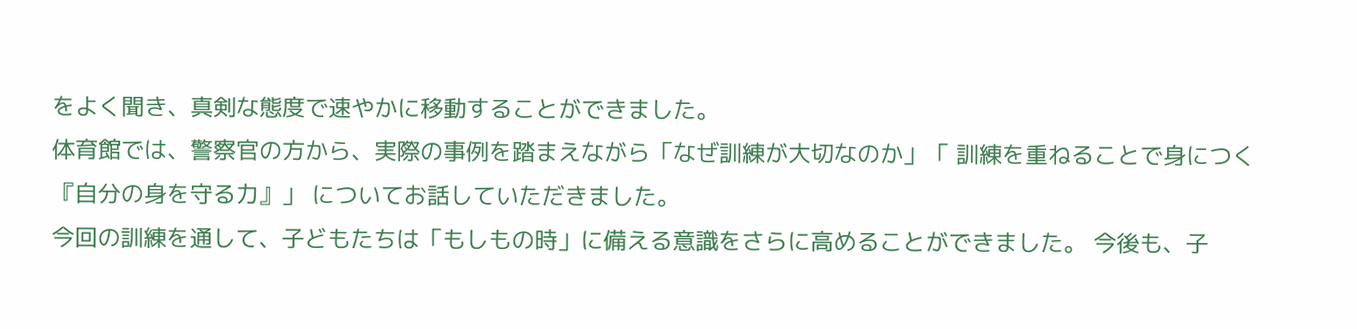をよく聞き、真剣な態度で速やかに移動することができました。
体育館では、警察官の方から、実際の事例を踏まえながら「なぜ訓練が大切なのか」「 訓練を重ねることで身につく『自分の身を守る力』」 についてお話していただきました。
今回の訓練を通して、子どもたちは「もしもの時」に備える意識をさらに高めることができました。 今後も、子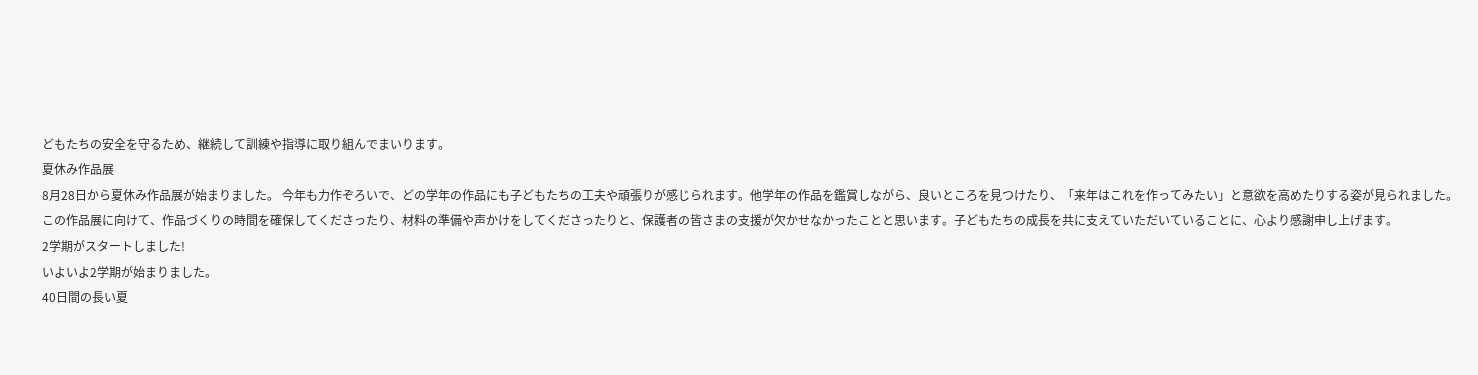どもたちの安全を守るため、継続して訓練や指導に取り組んでまいります。
夏休み作品展
8月28日から夏休み作品展が始まりました。 今年も力作ぞろいで、どの学年の作品にも子どもたちの工夫や頑張りが感じられます。他学年の作品を鑑賞しながら、良いところを見つけたり、「来年はこれを作ってみたい」と意欲を高めたりする姿が見られました。
この作品展に向けて、作品づくりの時間を確保してくださったり、材料の準備や声かけをしてくださったりと、保護者の皆さまの支援が欠かせなかったことと思います。子どもたちの成長を共に支えていただいていることに、心より感謝申し上げます。
2学期がスタートしました!
いよいよ2学期が始まりました。
40日間の長い夏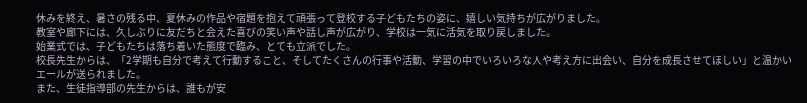休みを終え、暑さの残る中、夏休みの作品や宿題を抱えて頑張って登校する子どもたちの姿に、嬉しい気持ちが広がりました。
教室や廊下には、久しぶりに友だちと会えた喜びの笑い声や話し声が広がり、学校は一気に活気を取り戻しました。
始業式では、子どもたちは落ち着いた態度で臨み、とても立派でした。
校長先生からは、「2学期も自分で考えて行動すること、そしてたくさんの行事や活動、学習の中でいろいろな人や考え方に出会い、自分を成長させてほしい」と温かいエールが送られました。
また、生徒指導部の先生からは、誰もが安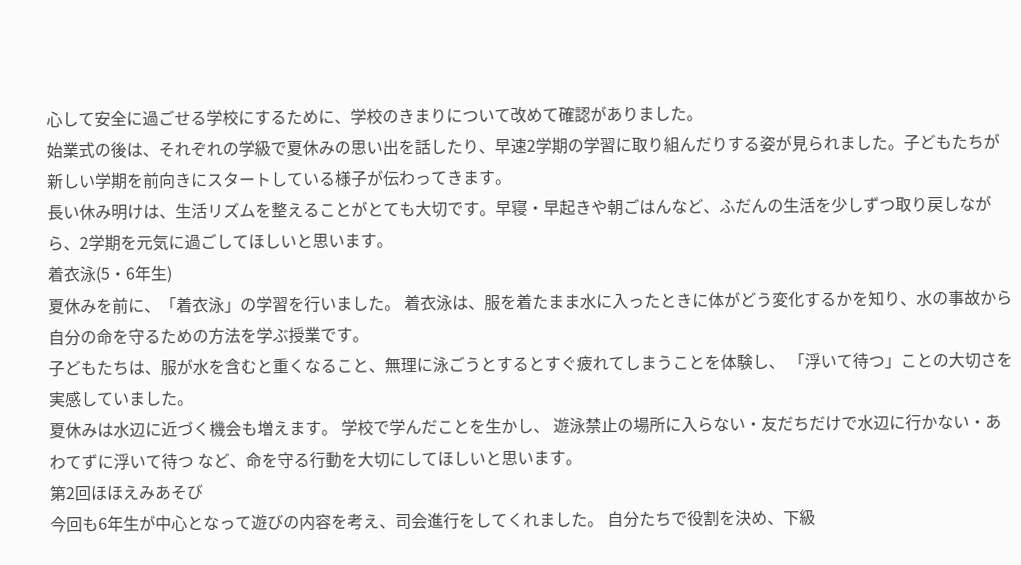心して安全に過ごせる学校にするために、学校のきまりについて改めて確認がありました。
始業式の後は、それぞれの学級で夏休みの思い出を話したり、早速2学期の学習に取り組んだりする姿が見られました。子どもたちが新しい学期を前向きにスタートしている様子が伝わってきます。
長い休み明けは、生活リズムを整えることがとても大切です。早寝・早起きや朝ごはんなど、ふだんの生活を少しずつ取り戻しながら、2学期を元気に過ごしてほしいと思います。
着衣泳(5・6年生)
夏休みを前に、「着衣泳」の学習を行いました。 着衣泳は、服を着たまま水に入ったときに体がどう変化するかを知り、水の事故から自分の命を守るための方法を学ぶ授業です。
子どもたちは、服が水を含むと重くなること、無理に泳ごうとするとすぐ疲れてしまうことを体験し、 「浮いて待つ」ことの大切さを実感していました。
夏休みは水辺に近づく機会も増えます。 学校で学んだことを生かし、 遊泳禁止の場所に入らない・友だちだけで水辺に行かない・あわてずに浮いて待つ など、命を守る行動を大切にしてほしいと思います。
第2回ほほえみあそび
今回も6年生が中心となって遊びの内容を考え、司会進行をしてくれました。 自分たちで役割を決め、下級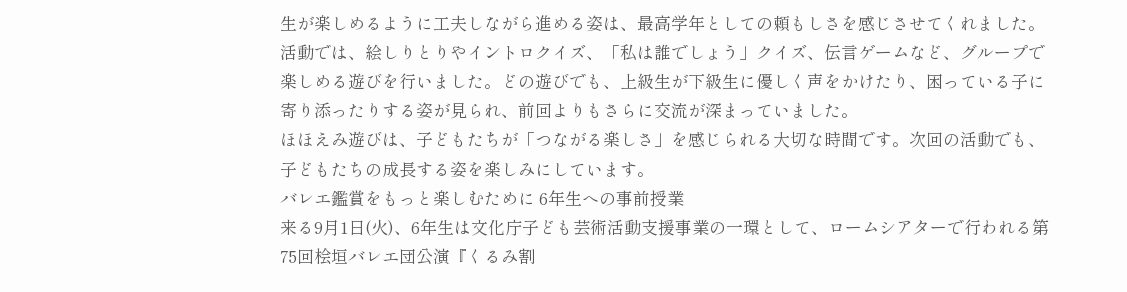生が楽しめるように工夫しながら進める姿は、最高学年としての頼もしさを感じさせてくれました。
活動では、絵しりとりやイントロクイズ、「私は誰でしょう」クイズ、伝言ゲームなど、グループで楽しめる遊びを行いました。どの遊びでも、上級生が下級生に優しく声をかけたり、困っている子に寄り添ったりする姿が見られ、前回よりもさらに交流が深まっていました。
ほほえみ遊びは、子どもたちが「つながる楽しさ」を感じられる大切な時間です。次回の活動でも、子どもたちの成長する姿を楽しみにしています。
バレエ鑑賞をもっと楽しむために 6年生への事前授業
来る9月1日(火)、6年生は文化庁子ども芸術活動支援事業の一環として、ロームシアターで行われる第75回桧垣バレエ団公演『くるみ割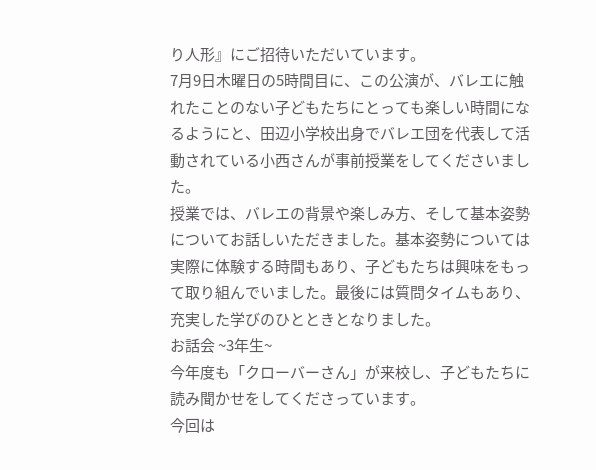り人形』にご招待いただいています。
7月9日木曜日の5時間目に、この公演が、バレエに触れたことのない子どもたちにとっても楽しい時間になるようにと、田辺小学校出身でバレエ団を代表して活動されている小西さんが事前授業をしてくださいました。
授業では、バレエの背景や楽しみ方、そして基本姿勢についてお話しいただきました。基本姿勢については実際に体験する時間もあり、子どもたちは興味をもって取り組んでいました。最後には質問タイムもあり、充実した学びのひとときとなりました。
お話会 ~3年生~
今年度も「クローバーさん」が来校し、子どもたちに読み聞かせをしてくださっています。
今回は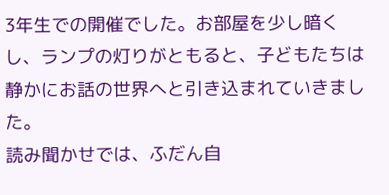3年生での開催でした。お部屋を少し暗くし、ランプの灯りがともると、子どもたちは静かにお話の世界へと引き込まれていきました。
読み聞かせでは、ふだん自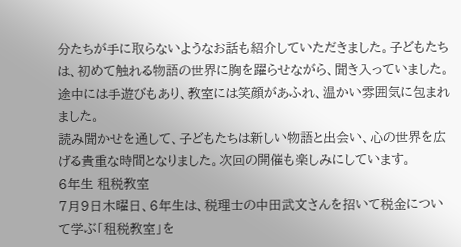分たちが手に取らないようなお話も紹介していただきました。子どもたちは、初めて触れる物語の世界に胸を躍らせながら、聞き入っていました。途中には手遊びもあり、教室には笑顔があふれ、温かい雰囲気に包まれました。
読み聞かせを通して、子どもたちは新しい物語と出会い、心の世界を広げる貴重な時間となりました。次回の開催も楽しみにしています。
6年生 租税教室
7月9日木曜日、6年生は、税理士の中田武文さんを招いて税金について学ぶ「租税教室」を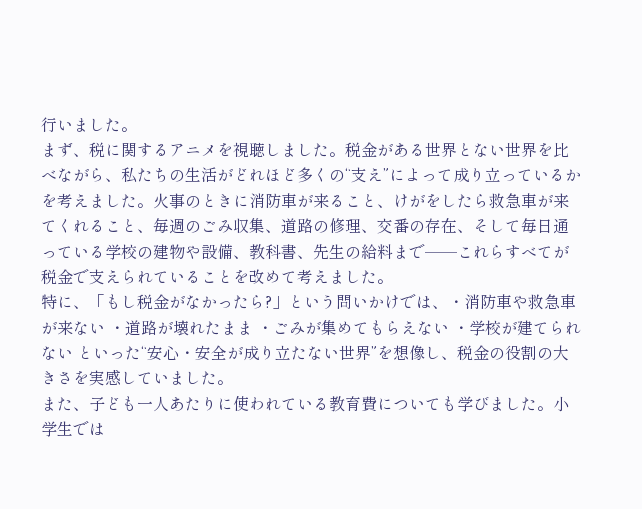行いました。
まず、税に関するアニメを視聴しました。税金がある世界とない世界を比べながら、私たちの生活がどれほど多くの“支え”によって成り立っているかを考えました。火事のときに消防車が来ること、けがをしたら救急車が来てくれること、毎週のごみ収集、道路の修理、交番の存在、そして毎日通っている学校の建物や設備、教科書、先生の給料まで──これらすべてが税金で支えられていることを改めて考えました。
特に、「もし税金がなかったら?」という問いかけでは、・消防車や救急車が来ない ・道路が壊れたまま ・ごみが集めてもらえない ・学校が建てられない といった“安心・安全が成り立たない世界”を想像し、税金の役割の大きさを実感していました。
また、子ども一人あたりに使われている教育費についても学びました。小学生では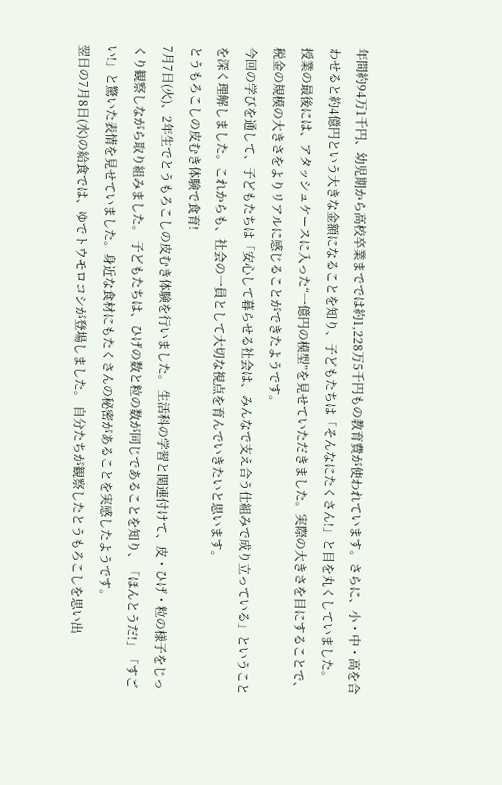年間約94万1千円、幼児期から高校卒業まででは約1,228万5千円もの教育費が使われています。さらに、小・中・高を合わせると約4億円という大きな金額になることを知り、子どもたちは「そんなにたくさん!」と目を丸くしていました。
授業の最後には、アタッシュケースに入った“一億円の模型”を見せていただきました。実際の大きさを目にすることで、税金の規模の大きさをよりリアルに感じることができたようです。
今回の学びを通して、子どもたちは「安心して暮らせる社会は、みんなで支え合う仕組みで成り立っている」ということを深く理解しました。これからも、社会の一員として大切な視点を育んでいきたいと思います。
とうもろこしの皮むき体験で食育!
7月7日(火)、2年生でとうもろこしの皮むき体験を行いました。 生活科の学習と関連付けて、皮・ひげ・粒の様子をじっくり観察しながら取り組みました。 子どもたちは、ひげの数と粒の数が同じであることを知り、「ほんとうだ!」「すごい!」と驚いた表情を見せていました。身近な食材にもたくさんの秘密があることを実感したようです。
翌日の7月8日(水)の給食では、ゆでトウモロコシが登場しました。 自分たちが観察したとうもろこしを思い出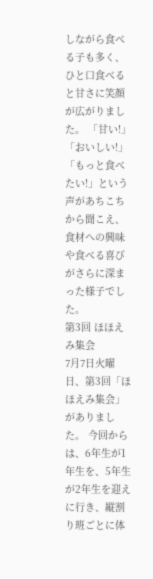しながら食べる子も多く、ひと口食べると甘さに笑顔が広がりました。 「甘い!」「おいしい!」「もっと食べたい!」という声があちこちから聞こえ、食材への興味や食べる喜びがさらに深まった様子でした。
第3回 ほほえみ集会
7月7日火曜日、第3回「ほほえみ集会」がありました。 今回からは、6年生が1年生を、5年生が2年生を迎えに行き、縦割り班ごとに体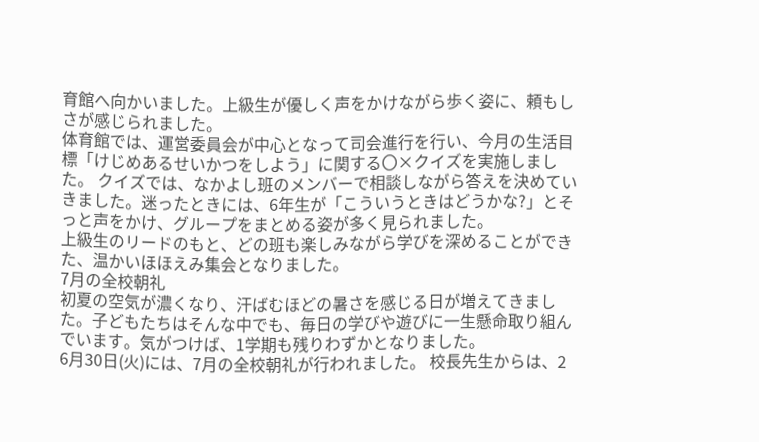育館へ向かいました。上級生が優しく声をかけながら歩く姿に、頼もしさが感じられました。
体育館では、運営委員会が中心となって司会進行を行い、今月の生活目標「けじめあるせいかつをしよう」に関する〇×クイズを実施しました。 クイズでは、なかよし班のメンバーで相談しながら答えを決めていきました。迷ったときには、6年生が「こういうときはどうかな?」とそっと声をかけ、グループをまとめる姿が多く見られました。
上級生のリードのもと、どの班も楽しみながら学びを深めることができた、温かいほほえみ集会となりました。
7月の全校朝礼
初夏の空気が濃くなり、汗ばむほどの暑さを感じる日が増えてきました。子どもたちはそんな中でも、毎日の学びや遊びに一生懸命取り組んでいます。気がつけば、1学期も残りわずかとなりました。
6月30日(火)には、7月の全校朝礼が行われました。 校長先生からは、2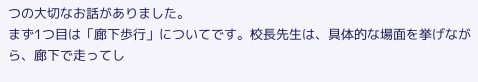つの大切なお話がありました。
まず1つ目は「廊下歩行」についてです。校長先生は、具体的な場面を挙げながら、廊下で走ってし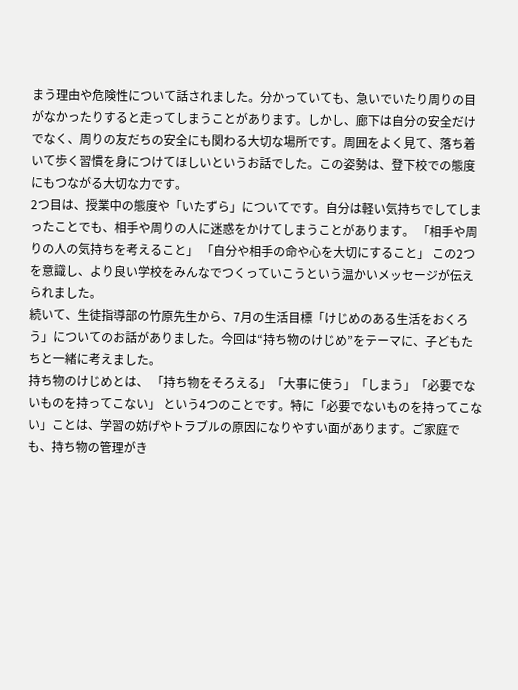まう理由や危険性について話されました。分かっていても、急いでいたり周りの目がなかったりすると走ってしまうことがあります。しかし、廊下は自分の安全だけでなく、周りの友だちの安全にも関わる大切な場所です。周囲をよく見て、落ち着いて歩く習慣を身につけてほしいというお話でした。この姿勢は、登下校での態度にもつながる大切な力です。
2つ目は、授業中の態度や「いたずら」についてです。自分は軽い気持ちでしてしまったことでも、相手や周りの人に迷惑をかけてしまうことがあります。 「相手や周りの人の気持ちを考えること」 「自分や相手の命や心を大切にすること」 この2つを意識し、より良い学校をみんなでつくっていこうという温かいメッセージが伝えられました。
続いて、生徒指導部の竹原先生から、7月の生活目標「けじめのある生活をおくろう」についてのお話がありました。今回は“持ち物のけじめ”をテーマに、子どもたちと一緒に考えました。
持ち物のけじめとは、 「持ち物をそろえる」「大事に使う」「しまう」「必要でないものを持ってこない」 という4つのことです。特に「必要でないものを持ってこない」ことは、学習の妨げやトラブルの原因になりやすい面があります。ご家庭でも、持ち物の管理がき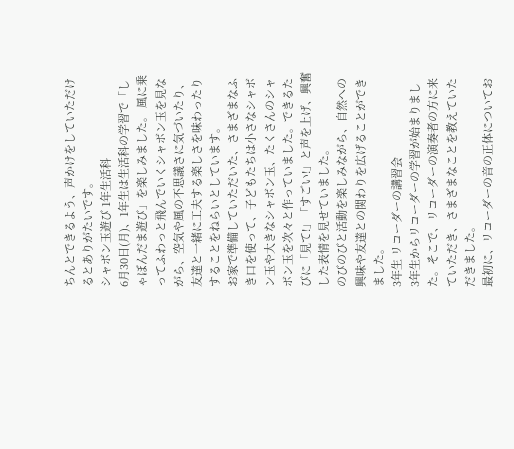ちんとできるよう、声かけをしていただけるとありがたいです。
シャボン玉遊び 1年生活科
6月30日(月)、1年生は生活科の学習で「しゃぼんだま遊び」を楽しみました。 風に乗ってふわっと飛んでいくシャボン玉を見ながら、空気や風の不思議さに気づいたり、友達と一緒に工夫する楽しさを味わったりすることをねらいとしています。
お家で準備していただいた、さまざまなふき口を使って、子どもたちは小さなシャボン玉や大きなシャボン玉、たくさんのシャボン玉を次々と作っていました。できるたびに「見て!」「すごい!」と声を上げ、興奮した表情を見せていました。
のびのびと活動を楽しみながら、自然への興味や友達との関わりを広げることができました。
3年生 リコーダーの講習会
3年生からリコーダーの学習が始まりました。そこで、リコーダーの演奏者の方に来ていただき、さまざまなことを教えていただきました。
最初に、リコーダーの音の正体についてお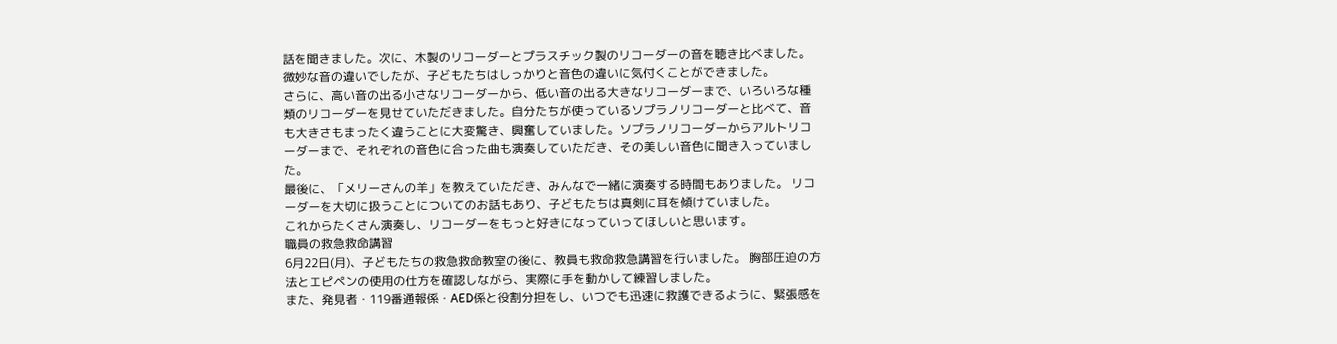話を聞きました。次に、木製のリコーダーとプラスチック製のリコーダーの音を聴き比べました。微妙な音の違いでしたが、子どもたちはしっかりと音色の違いに気付くことができました。
さらに、高い音の出る小さなリコーダーから、低い音の出る大きなリコーダーまで、いろいろな種類のリコーダーを見せていただきました。自分たちが使っているソプラノリコーダーと比べて、音も大きさもまったく違うことに大変驚き、興奮していました。ソプラノリコーダーからアルトリコーダーまで、それぞれの音色に合った曲も演奏していただき、その美しい音色に聞き入っていました。
最後に、「メリーさんの羊」を教えていただき、みんなで一緒に演奏する時間もありました。 リコーダーを大切に扱うことについてのお話もあり、子どもたちは真剣に耳を傾けていました。
これからたくさん演奏し、リコーダーをもっと好きになっていってほしいと思います。
職員の救急救命講習
6月22日(月)、子どもたちの救急救命教室の後に、教員も救命救急講習を行いました。 胸部圧迫の方法とエピペンの使用の仕方を確認しながら、実際に手を動かして練習しました。
また、発見者・119番通報係・AED係と役割分担をし、いつでも迅速に救護できるように、緊張感を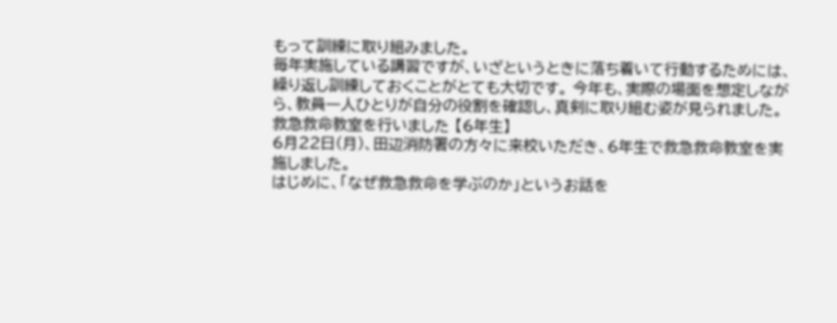もって訓練に取り組みました。
毎年実施している講習ですが、いざというときに落ち着いて行動するためには、繰り返し訓練しておくことがとても大切です。 今年も、実際の場面を想定しながら、教員一人ひとりが自分の役割を確認し、真剣に取り組む姿が見られました。
救急救命教室を行いました 【6年生】
6月22日(月)、田辺消防署の方々に来校いただき、6年生で救急救命教室を実施しました。
はじめに、「なぜ救急救命を学ぶのか」というお話を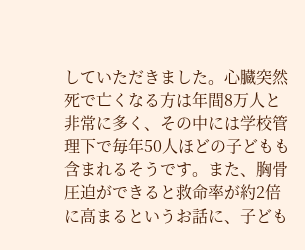していただきました。心臓突然死で亡くなる方は年間8万人と非常に多く、その中には学校管理下で毎年50人ほどの子どもも含まれるそうです。また、胸骨圧迫ができると救命率が約2倍に高まるというお話に、子ども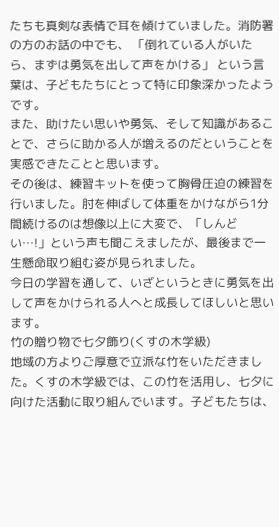たちも真剣な表情で耳を傾けていました。消防署の方のお話の中でも、 「倒れている人がいたら、まずは勇気を出して声をかける」 という言葉は、子どもたちにとって特に印象深かったようです。
また、助けたい思いや勇気、そして知識があることで、さらに助かる人が増えるのだということを実感できたことと思います。
その後は、練習キットを使って胸骨圧迫の練習を行いました。肘を伸ばして体重をかけながら1分間続けるのは想像以上に大変で、「しんどい…!」という声も聞こえましたが、最後まで一生懸命取り組む姿が見られました。
今日の学習を通して、いざというときに勇気を出して声をかけられる人へと成長してほしいと思います。
竹の贈り物で七夕飾り(くすの木学級)
地域の方よりご厚意で立派な竹をいただきました。くすの木学級では、この竹を活用し、七夕に向けた活動に取り組んでいます。子どもたちは、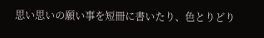思い思いの願い事を短冊に書いたり、色とりどり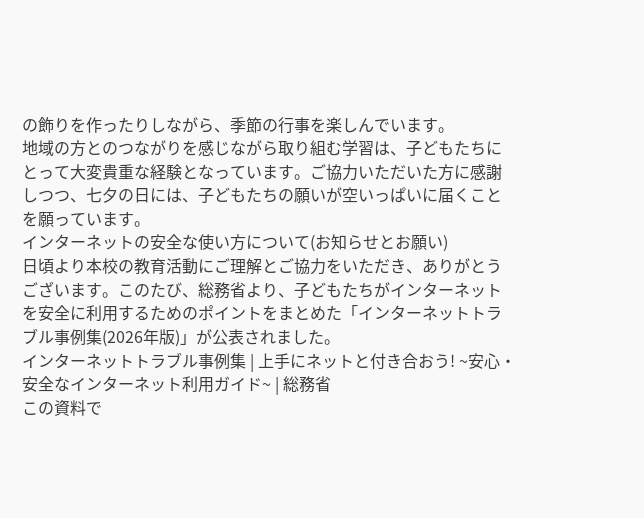の飾りを作ったりしながら、季節の行事を楽しんでいます。
地域の方とのつながりを感じながら取り組む学習は、子どもたちにとって大変貴重な経験となっています。ご協力いただいた方に感謝しつつ、七夕の日には、子どもたちの願いが空いっぱいに届くことを願っています。
インターネットの安全な使い方について(お知らせとお願い)
日頃より本校の教育活動にご理解とご協力をいただき、ありがとうございます。このたび、総務省より、子どもたちがインターネットを安全に利用するためのポイントをまとめた「インターネットトラブル事例集(2026年版)」が公表されました。
インターネットトラブル事例集 | 上手にネットと付き合おう! ~安心・安全なインターネット利用ガイド~ | 総務省
この資料で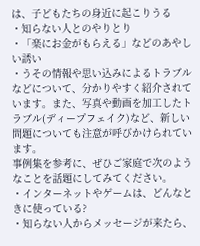は、子どもたちの身近に起こりうる
・知らない人とのやりとり
・「楽にお金がもらえる」などのあやしい誘い
・うその情報や思い込みによるトラブル
などについて、分かりやすく紹介されています。また、写真や動画を加工したトラブル(ディープフェイク)など、新しい問題についても注意が呼びかけられています。
事例集を参考に、ぜひご家庭で次のようなことを話題にしてみてください。
・インターネットやゲームは、どんなときに使っている?
・知らない人からメッセージが来たら、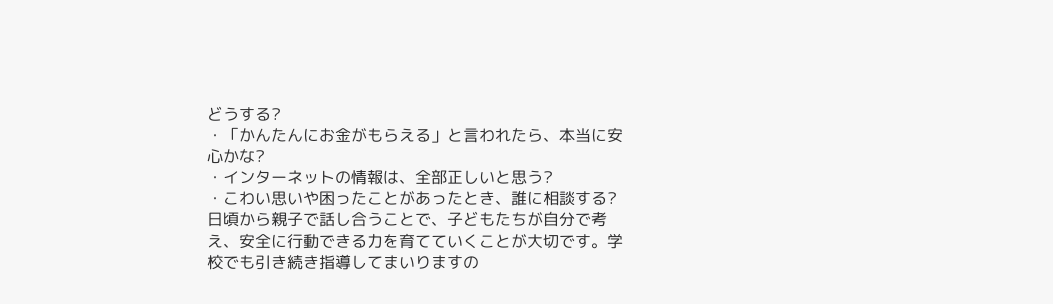どうする?
・「かんたんにお金がもらえる」と言われたら、本当に安心かな?
・インターネットの情報は、全部正しいと思う?
・こわい思いや困ったことがあったとき、誰に相談する?
日頃から親子で話し合うことで、子どもたちが自分で考え、安全に行動できる力を育てていくことが大切です。学校でも引き続き指導してまいりますの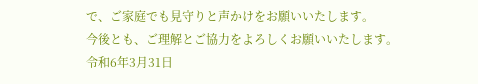で、ご家庭でも見守りと声かけをお願いいたします。
今後とも、ご理解とご協力をよろしくお願いいたします。
令和6年3月31日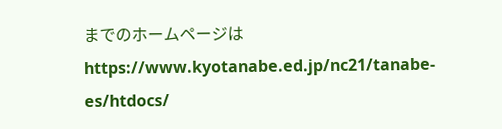までのホームページは
https://www.kyotanabe.ed.jp/nc21/tanabe-es/htdocs/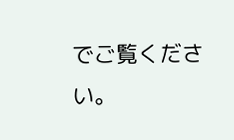でご覧ください。